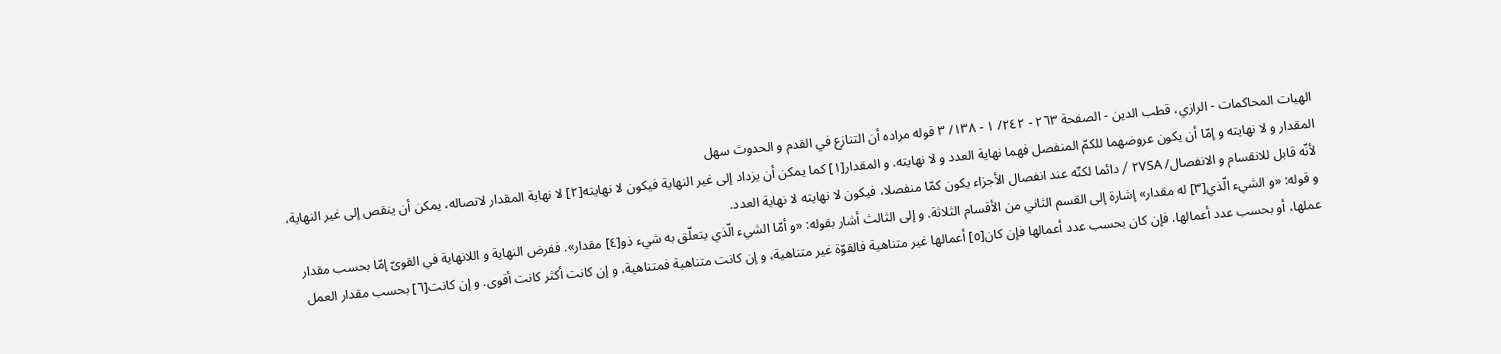الهيات المحاكمات - الرازي، قطب الدين - الصفحة ٢٦٣ - ٢٤٢/ ١ - ١٣٨/ ٣ قوله مراده أن التنازع في القدم و الحدوث سهل
المقدار و لا نهايته و إمّا أن يكون عروضهما للكمّ المنفصل فهما نهاية العدد و لا نهايته. و المقدار[١] كما يمكن أن يزداد إلى غير النهاية فيكون لا نهايته[٢] لا نهاية المقدار لاتصاله، يمكن أن ينقص إلى غير النهاية، لأنّه قابل للانقسام و الانفصال/ ٢٧SA / دائما لكنّه عند انفصال الأجزاء يكون كمّا منفصلا، فيكون لا نهايته لا نهاية العدد.
و قوله: «و الشيء الّذي[٣] له مقدار» إشارة إلى القسم الثاني من الأقسام الثلاثة. و إلى الثالث أشار بقوله: «و أمّا الشيء الّذي يتعلّق به شيء ذو[٤] مقدار». ففرض النهاية و اللانهاية في القوىّ إمّا بحسب مقدار عملها، أو بحسب عدد أعمالها. فإن كان بحسب عدد أعمالها فإن كان[٥] أعمالها غير متناهية فالقوّة غير متناهية، و إن كانت متناهية فمتناهية، و إن كانت أكثر كانت أقوى. و إن كانت[٦] بحسب مقدار العمل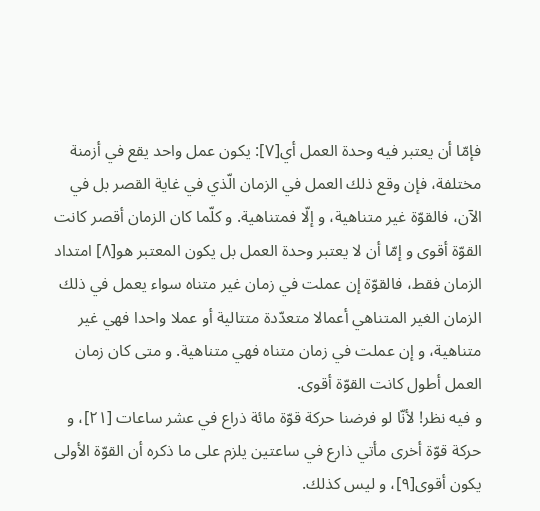فإمّا أن يعتبر فيه وحدة العمل أي[٧]: يكون عمل واحد يقع في أزمنة مختلفة، فإن وقع ذلك العمل في الزمان الّذي في غاية القصر بل في الآن، فالقوّة غير متناهية، و إلّا فمتناهية. و كلّما كان الزمان أقصر كانت القوّة أقوى و إمّا أن لا يعتبر وحدة العمل بل يكون المعتبر هو[٨] امتداد الزمان فقط، فالقوّة إن عملت في زمان غير متناه سواء يعمل في ذلك الزمان الغير المتناهي أعمالا متعدّدة متتالية أو عملا واحدا فهي غير متناهية، و إن عملت في زمان متناه فهي متناهية. و متى كان زمان العمل أطول كانت القوّة أقوى.
و فيه نظر! لأنّا لو فرضنا حركة قوّة مائة ذراع في عشر ساعات [٢١]، و حركة قوّة أخرى مأتي ذارع في ساعتين يلزم على ما ذكره أن القوّة الأولى يكون أقوى[٩]، و ليس كذلك.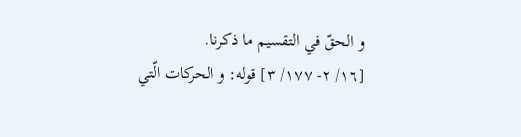و الحقّ في التقسيم ما ذكرنا.
[١٦/ ٢- ١٧٧/ ٣] قوله: و الحركات الّتي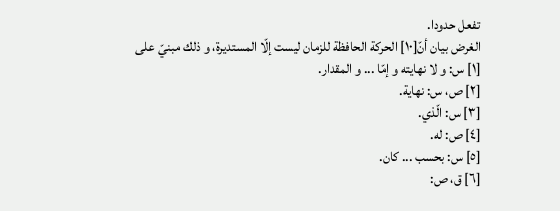تفعل حدودا.
الغرض بيان أنّ[١٠] الحركة الحافظة للزمان ليست إلّا المستديرة، و ذلك مبنيّ على
[١] س: و لا نهايته و إمّا ... و المقدار.
[٢] ص، س: نهاية.
[٣] س: الّذي.
[٤] ص: له.
[٥] س: بحسب ... كان.
[٦] ق، ص: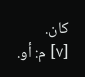كان.
[٧] م: أو.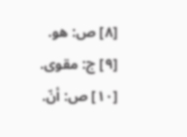[٨] ص: هو.
[٩] ج: مقوى.
[١٠] ص: أنّ.